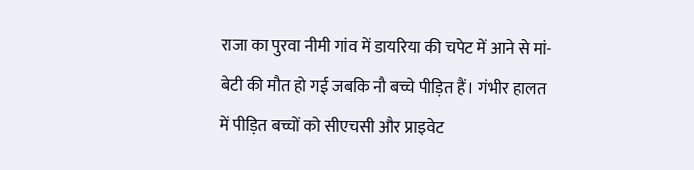राजा का पुरवा नीमी गांव में डायरिया की चपेट में आने से मां-बेटी की मौत हो गई जबकि नौ बच्चे पीड़ित हैं। गंभीर हालत में पीड़ित बच्चों को सीएचसी और प्राइवेट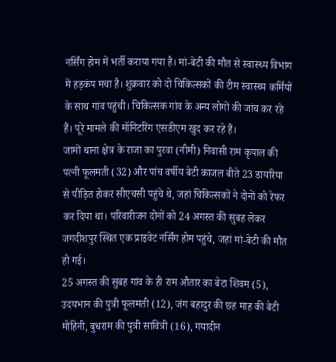नर्सिंग होम में भर्ती कराया गया है। मां-बेटी की मौत से स्वास्थ्य विभाग में हड़कंप मचा है। शुक्रवार को दो चिकित्सकों की टीम स्वास्थ्य कर्मियों के साथ गांव पहुंची। चिकित्सक गांव के अन्य लोगों की जांच कर रहे हैं। पूरे मामले की मॉनिटरिंग एसडीएम खुद कर रहे हैं।
जामों थाना क्षेत्र के राजा का पुरवा (नीमी) निवासी राम कृपाल की पत्नी फूलमती (32) और पांच वर्षीय बेटी काजल बीते 23 डायरिया से पीड़ित होकर सीएचसी पहुंचे थे, जहां चिकित्सकों ने दोनों को रेफर कर दिया था। परिवारीजन दोनों को 24 अगस्त की सुबह लेकर जगदीशपुर स्थित एक प्राइवेट नर्सिंग होम पहुंचे, जहां मां-बेटी की मौत हो गई।
25 अगस्त की सुबह गांव के ही राम औतार का बेटा शिवम (5), उदयभान की पुत्री फूलमती (12), जंग बहादुर की छह माह की बेटी मोहिनी, बुधराम की पुत्री सावित्री (16), गयादीन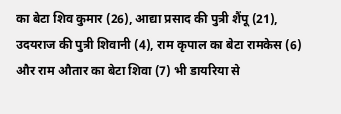का बेटा शिव कुमार (26), आद्या प्रसाद की पुत्री शैंपू (21), उदयराज की पुत्री शिवानी (4), राम कृपाल का बेटा रामकेस (6) और राम औतार का बेटा शिवा (7) भी डायरिया से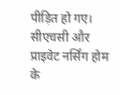पीड़ित हो गए। सीएचसी और प्राइवेट नर्सिंग होम के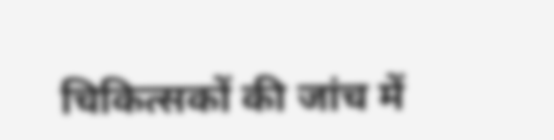चिकित्सकों की जांच में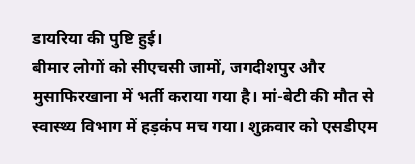डायरिया की पुष्टि हुई।
बीमार लोगों को सीएचसी जामों, जगदीशपुर और मुसाफिरखाना में भर्ती कराया गया है। मां-बेटी की मौत से स्वास्थ्य विभाग में हड़कंप मच गया। शुक्रवार को एसडीएम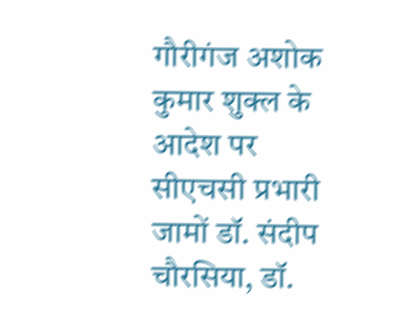गौरीगंज अशोक कुमार शुक्ल के आदेश पर सीएचसी प्रभारी जामों डॉ. संदीप चौरसिया, डॉ.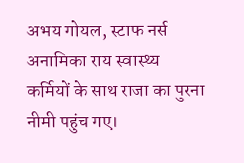अभय गोयल, स्टाफ नर्स अनामिका राय स्वास्थ्य कर्मियों के साथ राजा का पुरना नीमी पहुंच गए।